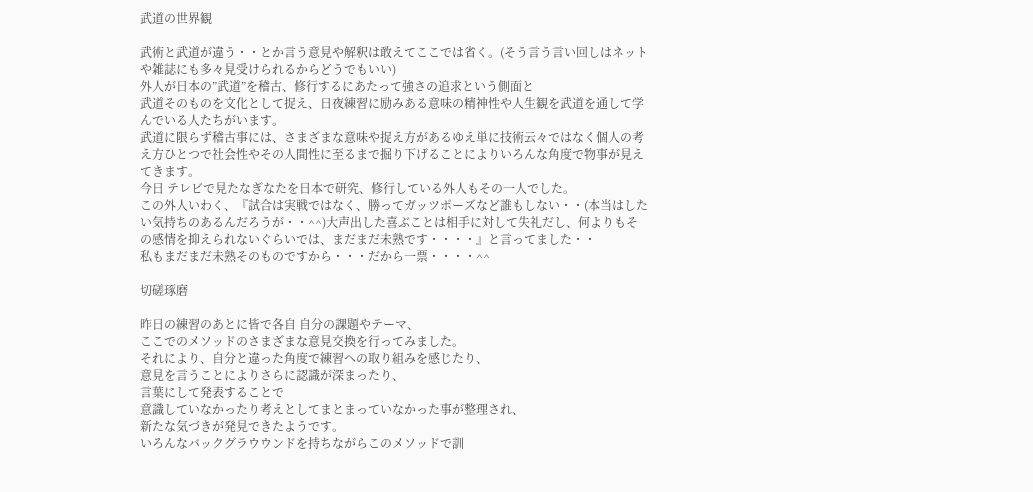武道の世界観

武術と武道が違う・・とか言う意見や解釈は敢えてここでは省く。(そう言う言い回しはネットや雑誌にも多々見受けられるからどうでもいい)
外人が日本の”武道”を稽古、修行するにあたって強さの追求という側面と
武道そのものを文化として捉え、日夜練習に励みある意味の精神性や人生観を武道を通して学んでいる人たちがいます。
武道に限らず稽古事には、さまざまな意味や捉え方があるゆえ単に技術云々ではなく個人の考え方ひとつで社会性やその人間性に至るまで掘り下げることによりいろんな角度で物事が見えてきます。
今日 テレビで見たなぎなたを日本で研究、修行している外人もその一人でした。
この外人いわく、『試合は実戦ではなく、勝ってガッツポーズなど誰もしない・・(本当はしたい気持ちのあるんだろうが・・^^)大声出した喜ぶことは相手に対して失礼だし、何よりもその感情を抑えられないぐらいでは、まだまだ未熟です・・・・』と言ってました・・
私もまだまだ未熟そのものですから・・・だから一票・・・・^^

切磋琢磨

昨日の練習のあとに皆で各自 自分の課題やテーマ、
ここでのメソッドのさまざまな意見交換を行ってみました。
それにより、自分と違った角度で練習への取り組みを感じたり、
意見を言うことによりさらに認識が深まったり、
言葉にして発表することで
意識していなかったり考えとしてまとまっていなかった事が整理され、
新たな気づきが発見できたようです。
いろんなバックグラウウンドを持ちながらこのメソッドで訓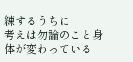練するうちに
考えは勿論のこと身体が変わっている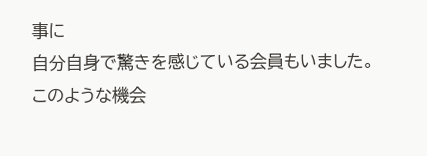事に
自分自身で驚きを感じている会員もいました。
このような機会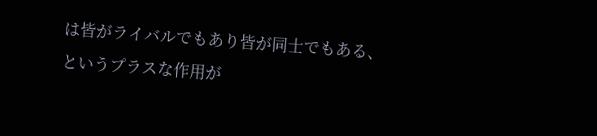は皆がライバルでもあり皆が同士でもある、
というプラスな作用が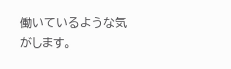働いているような気がします。